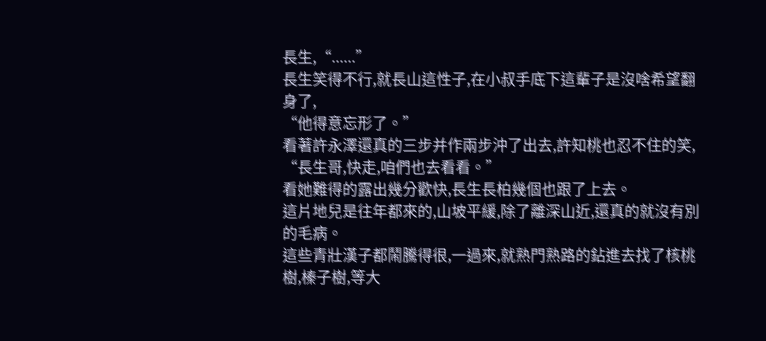長生,“......”
長生笑得不行,就長山這性子,在小叔手底下這輩子是沒啥希望翻身了,
“他得意忘形了。”
看著許永澤還真的三步并作兩步沖了出去,許知桃也忍不住的笑,
“長生哥,快走,咱們也去看看。”
看她難得的露出幾分歡快,長生長柏幾個也跟了上去。
這片地兒是往年都來的,山坡平緩,除了離深山近,還真的就沒有別的毛病。
這些青壯漢子都鬧騰得很,一過來,就熟門熟路的鉆進去找了核桃樹,榛子樹,等大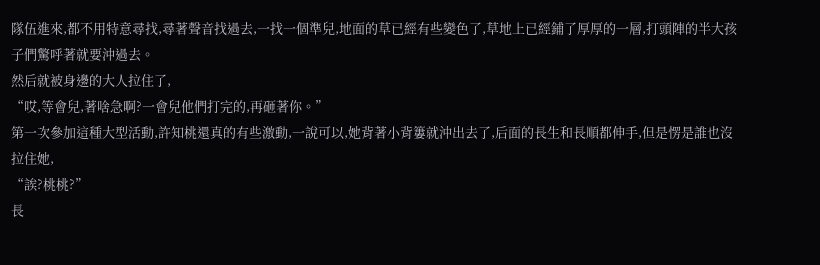隊伍進來,都不用特意尋找,尋著聲音找過去,一找一個準兒,地面的草已經有些變色了,草地上已經鋪了厚厚的一層,打頭陣的半大孩子們驚呼著就要沖過去。
然后就被身邊的大人拉住了,
“哎,等會兒,著啥急啊?一會兒他們打完的,再砸著你。”
第一次參加這種大型活動,許知桃還真的有些激動,一說可以,她背著小背簍就沖出去了,后面的長生和長順都伸手,但是愣是誰也沒拉住她,
“誒?桃桃?”
長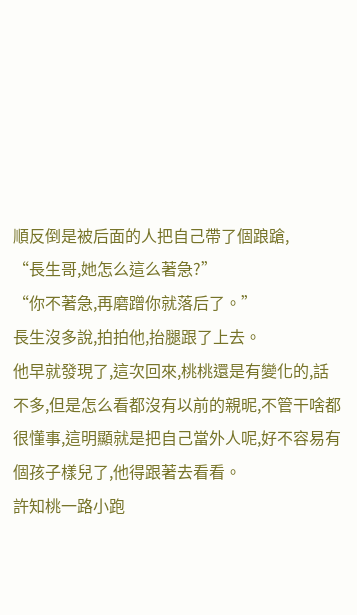順反倒是被后面的人把自己帶了個踉蹌,
“長生哥,她怎么這么著急?”
“你不著急,再磨蹭你就落后了。”
長生沒多說,拍拍他,抬腿跟了上去。
他早就發現了,這次回來,桃桃還是有變化的,話不多,但是怎么看都沒有以前的親昵,不管干啥都很懂事,這明顯就是把自己當外人呢,好不容易有個孩子樣兒了,他得跟著去看看。
許知桃一路小跑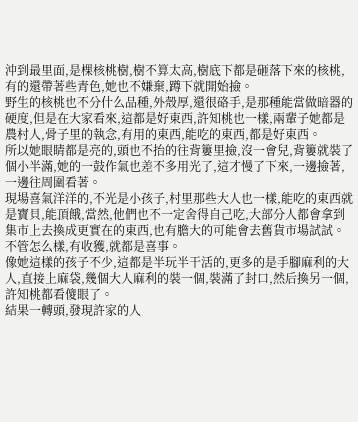沖到最里面,是棵核桃樹,樹不算太高,樹底下都是砸落下來的核桃,有的還帶著些青色,她也不嫌棄,蹲下就開始撿。
野生的核桃也不分什么品種,外殼厚,還很硌手,是那種能當做暗器的硬度,但是在大家看來,這都是好東西,許知桃也一樣,兩輩子她都是農村人,骨子里的執念,有用的東西,能吃的東西,都是好東西。
所以她眼睛都是亮的,頭也不抬的往背簍里撿,沒一會兒,背簍就裝了個小半滿,她的一鼓作氣也差不多用光了,這才慢了下來,一邊撿著,一邊往周圍看著。
現場喜氣洋洋的,不光是小孩子,村里那些大人也一樣,能吃的東西就是寶貝,能頂餓,當然,他們也不一定舍得自己吃,大部分人都會拿到集市上去換成更實在的東西,也有膽大的可能會去舊貨市場試試。
不管怎么樣,有收獲,就都是喜事。
像她這樣的孩子不少,這都是半玩半干活的,更多的是手腳麻利的大人,直接上麻袋,幾個大人麻利的裝一個,裝滿了封口,然后換另一個,許知桃都看傻眼了。
結果一轉頭,發現許家的人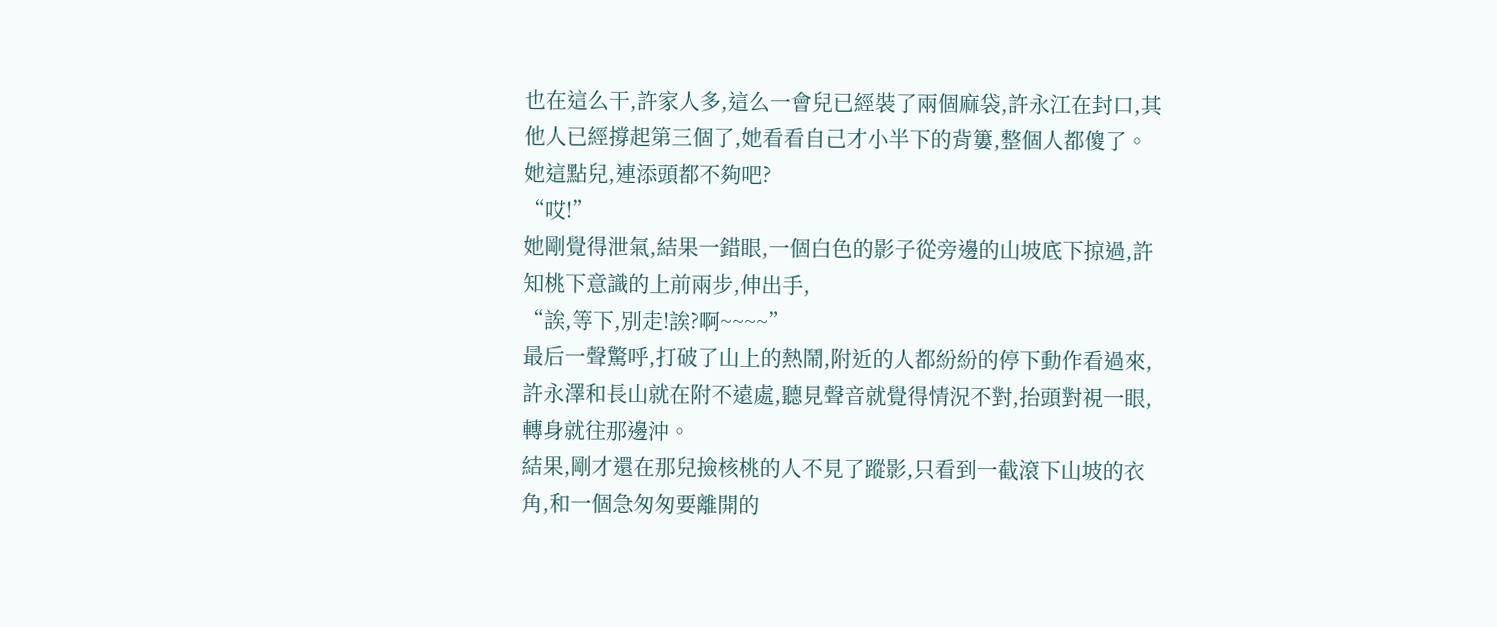也在這么干,許家人多,這么一會兒已經裝了兩個麻袋,許永江在封口,其他人已經撐起第三個了,她看看自己才小半下的背簍,整個人都傻了。
她這點兒,連添頭都不夠吧?
“哎!”
她剛覺得泄氣,結果一錯眼,一個白色的影子從旁邊的山坡底下掠過,許知桃下意識的上前兩步,伸出手,
“誒,等下,別走!誒?啊~~~~”
最后一聲驚呼,打破了山上的熱鬧,附近的人都紛紛的停下動作看過來,許永澤和長山就在附不遠處,聽見聲音就覺得情況不對,抬頭對視一眼,轉身就往那邊沖。
結果,剛才還在那兒撿核桃的人不見了蹤影,只看到一截滾下山坡的衣角,和一個急匆匆要離開的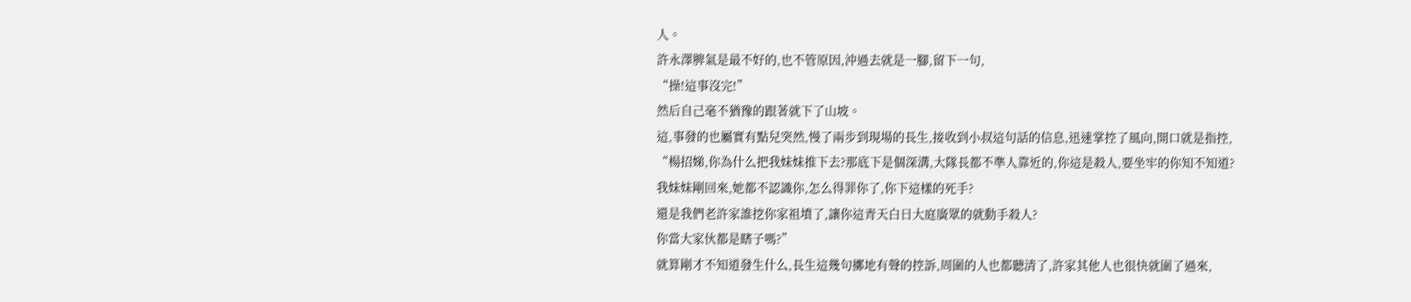人。
許永澤脾氣是最不好的,也不管原因,沖過去就是一腳,留下一句,
“操!這事沒完!”
然后自己毫不猶豫的跟著就下了山坡。
這,事發的也屬實有點兒突然,慢了兩步到現場的長生,接收到小叔這句話的信息,迅速掌控了風向,開口就是指控,
“楊招娣,你為什么把我妹妹推下去?那底下是個深溝,大隊長都不準人靠近的,你這是殺人,要坐牢的你知不知道?
我妹妹剛回來,她都不認識你,怎么得罪你了,你下這樣的死手?
還是我們老許家誰挖你家祖墳了,讓你這青天白日大庭廣眾的就動手殺人?
你當大家伙都是瞎子嗎?”
就算剛才不知道發生什么,長生這幾句擲地有聲的控訴,周圍的人也都聽清了,許家其他人也很快就圍了過來,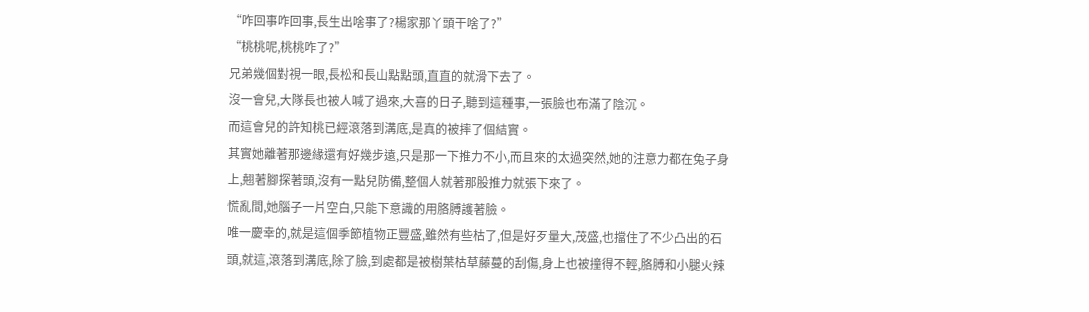“咋回事咋回事,長生出啥事了?楊家那丫頭干啥了?”
“桃桃呢,桃桃咋了?”
兄弟幾個對視一眼,長松和長山點點頭,直直的就滑下去了。
沒一會兒,大隊長也被人喊了過來,大喜的日子,聽到這種事,一張臉也布滿了陰沉。
而這會兒的許知桃已經滾落到溝底,是真的被摔了個結實。
其實她離著那邊緣還有好幾步遠,只是那一下推力不小,而且來的太過突然,她的注意力都在兔子身上,翹著腳探著頭,沒有一點兒防備,整個人就著那股推力就張下來了。
慌亂間,她腦子一片空白,只能下意識的用胳膊護著臉。
唯一慶幸的,就是這個季節植物正豐盛,雖然有些枯了,但是好歹量大,茂盛,也擋住了不少凸出的石頭,就這,滾落到溝底,除了臉,到處都是被樹葉枯草藤蔓的刮傷,身上也被撞得不輕,胳膊和小腿火辣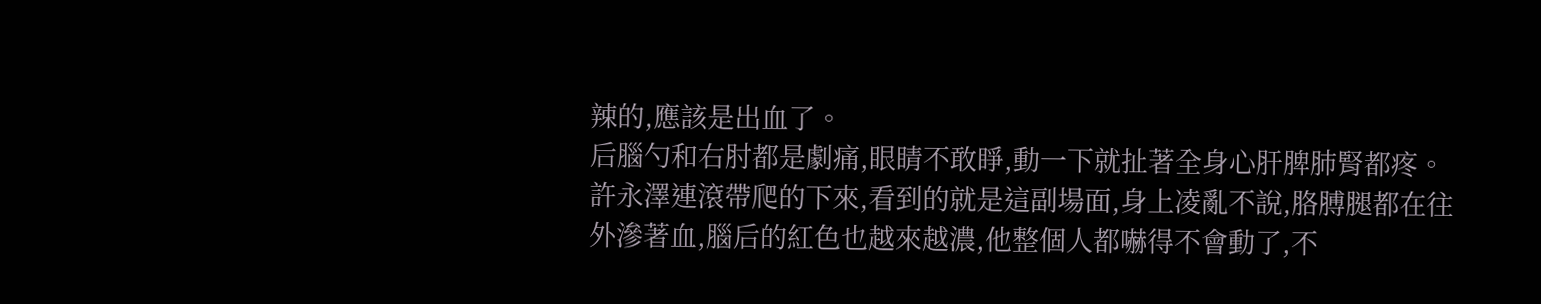辣的,應該是出血了。
后腦勺和右肘都是劇痛,眼睛不敢睜,動一下就扯著全身心肝脾肺腎都疼。
許永澤連滾帶爬的下來,看到的就是這副場面,身上凌亂不說,胳膊腿都在往外滲著血,腦后的紅色也越來越濃,他整個人都嚇得不會動了,不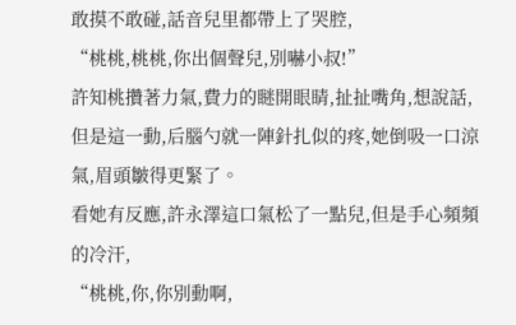敢摸不敢碰,話音兒里都帶上了哭腔,
“桃桃,桃桃,你出個聲兒,別嚇小叔!”
許知桃攢著力氣,費力的瞇開眼睛,扯扯嘴角,想說話,但是這一動,后腦勺就一陣針扎似的疼,她倒吸一口涼氣,眉頭皺得更緊了。
看她有反應,許永澤這口氣松了一點兒,但是手心頻頻的冷汗,
“桃桃,你,你別動啊,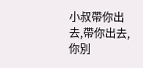小叔帶你出去,帶你出去,你別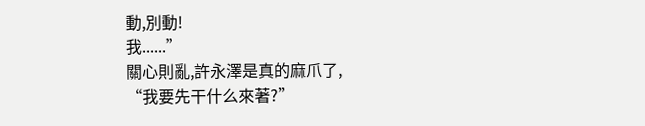動,別動!
我......”
關心則亂,許永澤是真的麻爪了,
“我要先干什么來著?”